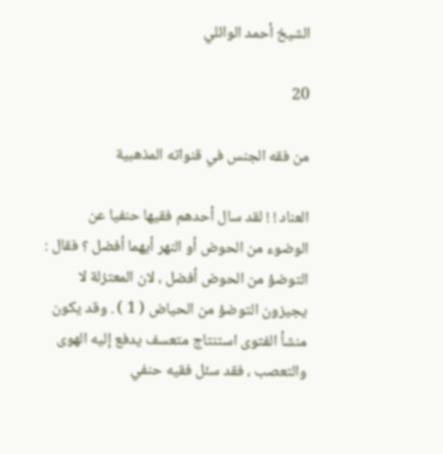الشيخ أحمد الوائلي

20

من فقه الجنس في قنواته المذهبية

العناد ! ! لقد سال أحدهم فقيها حنفيا عن الوضوء من الحوض أو النهر أيهما أفضل ؟ فقال : التوضؤ من الحوض أفضل ، لان المعتزلة لا يجيزون التوضؤ من الحياض ( 1 ) . وقد يكون منشأ الفتوى استنتاج متعسف يدفع إليه الهوى والتعصب ، فقد سئل فقيه حنفي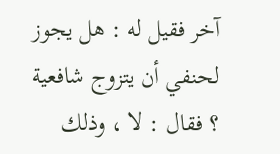آخر فقيل له : هل يجوز لحنفي أن يتزوج شافعية ؟ فقال : لا ، وذلك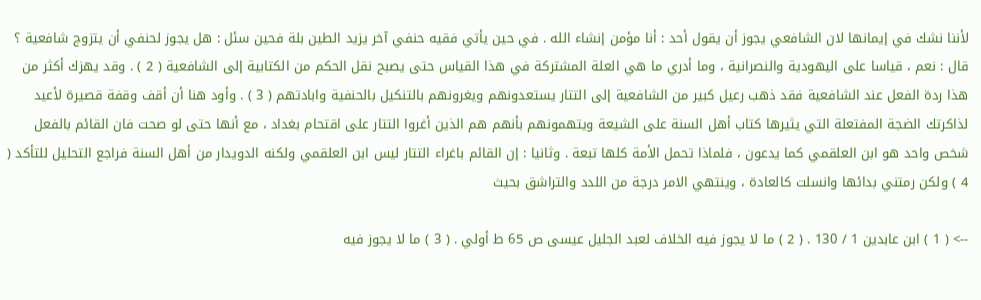لأننا نشك في إيمانها لان الشافعي يجوز أن يقول أحد : أنا مؤمن إنشاء الله . في حين يأتي فقيه حنفي آخر يزيد الطين بلة فحين سئل : هل يجوز لحنفي أن يتزوج شافعية ؟ قال : نعم ، قياسا على اليهودية والنصرانية ، وما أدري ما هي العلة المشتركة في هذا القياس حتى يصبح نقل الحكم من الكتابية إلى الشافعية ( 2 ) . وقد يهزك أكثر من هذا ردة الفعل عند الشافعية فقد ذهب رعيل كبير من الشافعية إلى التتار يستعدونهم ويغرونهم بالتنكيل بالحنفية وابادتهم ( 3 ) . وأود هنا أن أقف وقفة قصيرة لأعيد لذاكرتك الضجة المفتعلة التي يثيرها كتاب أهل السنة على الشيعة ويتهمونهم بأنهم هم الذين أغروا التتار على اقتحام بغداد ، مع أنها حتى لو صحت فان القائم بالفعل شخص واحد هو ابن العلقمي كما يدعون ، فلماذا تحمل الأمة كلها تبعة . وثانيا : إن القائم باغراء التتار ليس ابن العلقمي ولكنه الدويدار من أهل السنة فراجع التحليل للتأكد ( 4 ) ولكن رمتني بدائها وانسلت كالعادة ، وينتهي الامر درجة من اللدد والتراشق بحيث

--> ( 1 ) ابن عابدين 1 / 130 . ( 2 ) ما لا يجوز فيه الخلاف لعبد الجليل عيسى ص 65 ط أولي . ( 3 ) ما لا يجوز فيه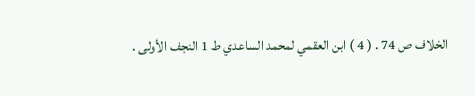الخلاف ص 74 . ( 4 ) ابن العقمي لمحمد الساعدي ط 1 النجف الأولى .